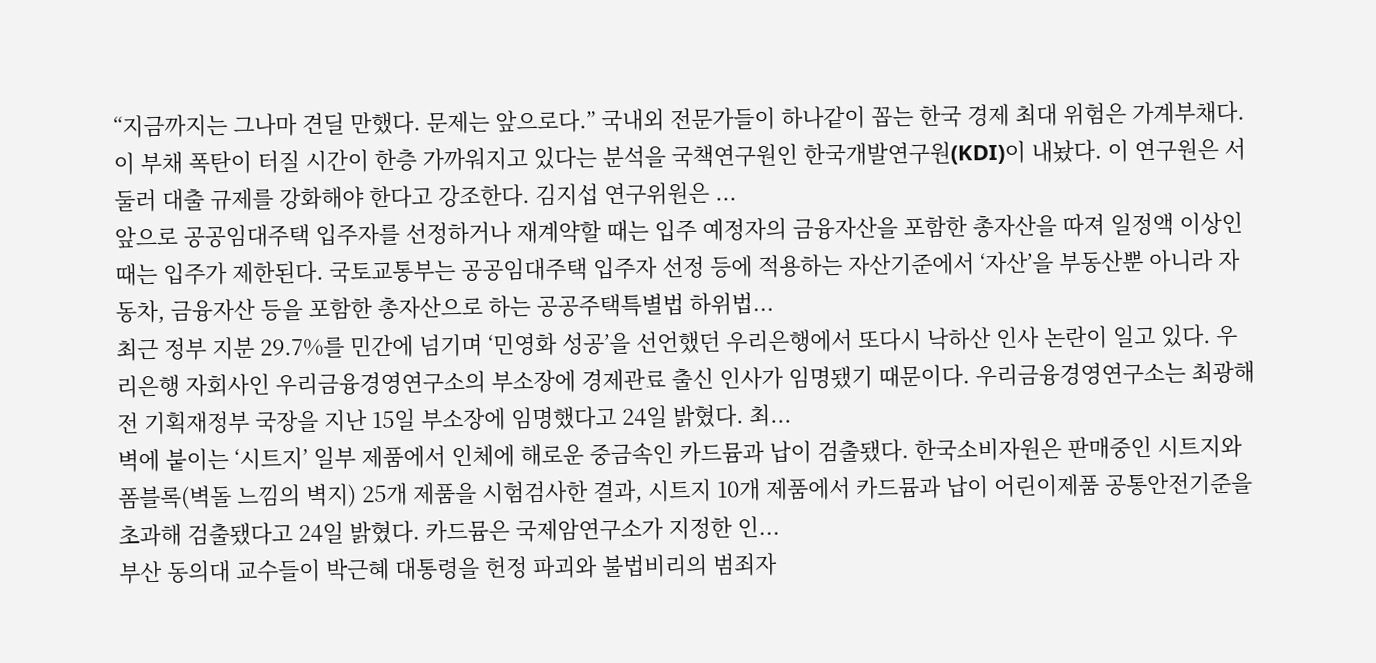“지금까지는 그나마 견딜 만했다. 문제는 앞으로다.” 국내외 전문가들이 하나같이 꼽는 한국 경제 최대 위험은 가계부채다. 이 부채 폭탄이 터질 시간이 한층 가까워지고 있다는 분석을 국책연구원인 한국개발연구원(KDI)이 내놨다. 이 연구원은 서둘러 대출 규제를 강화해야 한다고 강조한다. 김지섭 연구위원은 ...
앞으로 공공임대주택 입주자를 선정하거나 재계약할 때는 입주 예정자의 금융자산을 포함한 총자산을 따져 일정액 이상인 때는 입주가 제한된다. 국토교통부는 공공임대주택 입주자 선정 등에 적용하는 자산기준에서 ‘자산’을 부동산뿐 아니라 자동차, 금융자산 등을 포함한 총자산으로 하는 공공주택특별법 하위법...
최근 정부 지분 29.7%를 민간에 넘기며 ‘민영화 성공’을 선언했던 우리은행에서 또다시 낙하산 인사 논란이 일고 있다. 우리은행 자회사인 우리금융경영연구소의 부소장에 경제관료 출신 인사가 임명됐기 때문이다. 우리금융경영연구소는 최광해 전 기획재정부 국장을 지난 15일 부소장에 임명했다고 24일 밝혔다. 최...
벽에 붙이는 ‘시트지’ 일부 제품에서 인체에 해로운 중금속인 카드뮴과 납이 검출됐다. 한국소비자원은 판매중인 시트지와 폼블록(벽돌 느낌의 벽지) 25개 제품을 시험검사한 결과, 시트지 10개 제품에서 카드뮴과 납이 어린이제품 공통안전기준을 초과해 검출됐다고 24일 밝혔다. 카드뮴은 국제암연구소가 지정한 인...
부산 동의대 교수들이 박근혜 대통령을 헌정 파괴와 불법비리의 범죄자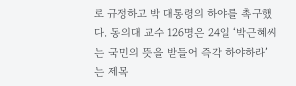로 규정하고 박 대통령의 하야를 촉구했다. 동의대 교수 126명은 24일 ‘박근혜씨는 국민의 뜻을 받들어 즉각 하야하라’는 제목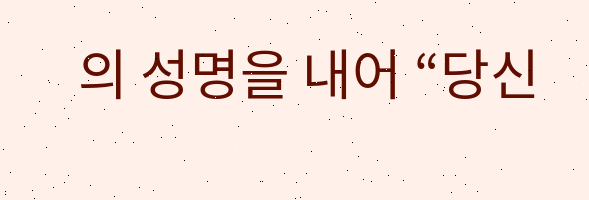의 성명을 내어 “당신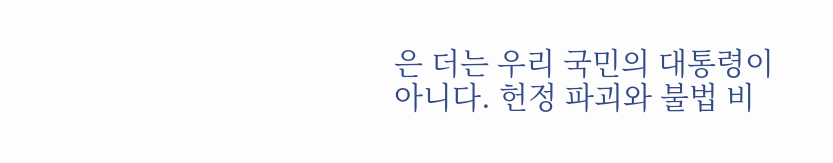은 더는 우리 국민의 대통령이 아니다. 헌정 파괴와 불법 비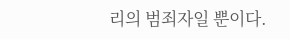리의 범죄자일 뿐이다.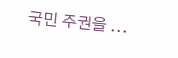국민 주권을 ...